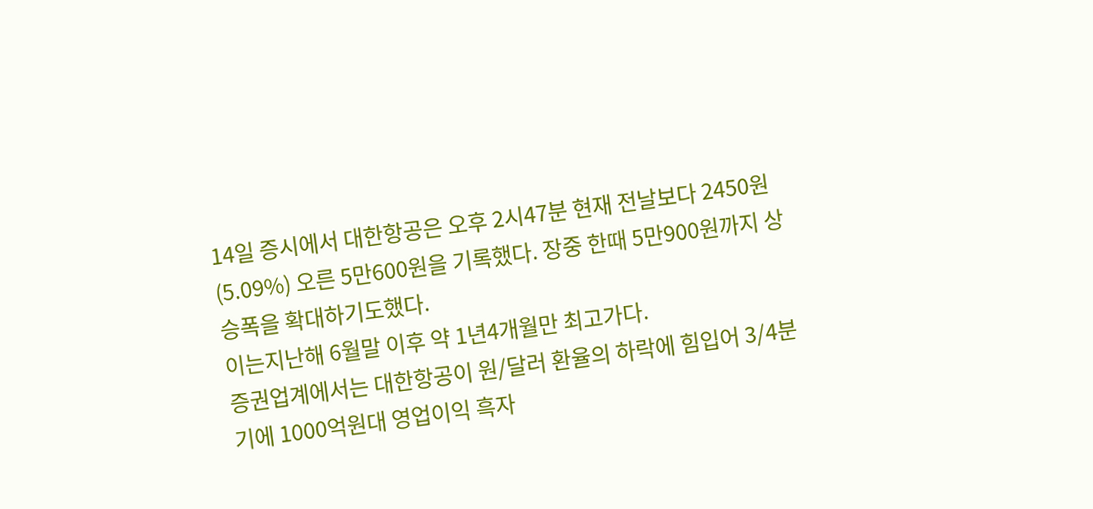14일 증시에서 대한항공은 오후 2시47분 현재 전날보다 2450원(5.09%) 오른 5만600원을 기록했다. 장중 한때 5만900원까지 상승폭을 확대하기도했다.
이는지난해 6월말 이후 약 1년4개월만 최고가다.
증권업계에서는 대한항공이 원/달러 환율의 하락에 힘입어 3/4분기에 1000억원대 영업이익 흑자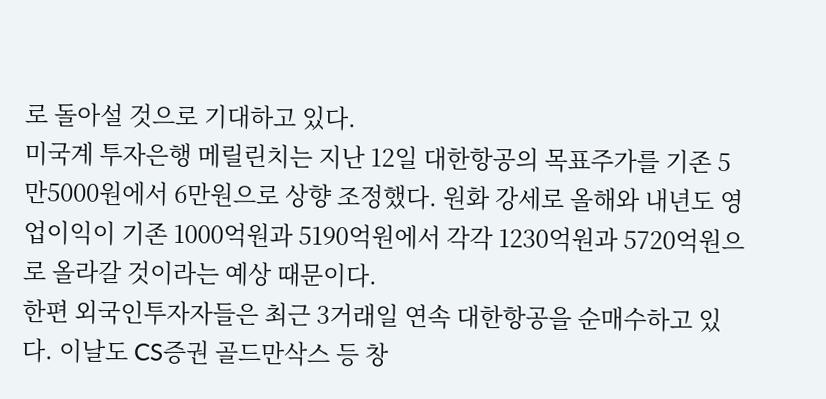로 돌아설 것으로 기대하고 있다.
미국계 투자은행 메릴린치는 지난 12일 대한항공의 목표주가를 기존 5만5000원에서 6만원으로 상향 조정했다. 원화 강세로 올해와 내년도 영업이익이 기존 1000억원과 5190억원에서 각각 1230억원과 5720억원으로 올라갈 것이라는 예상 때문이다.
한편 외국인투자자들은 최근 3거래일 연속 대한항공을 순매수하고 있다. 이날도 CS증권 골드만삭스 등 창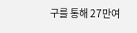구를 통해 27만여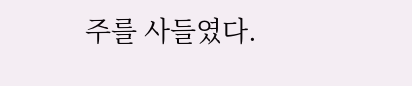주를 사들였다.